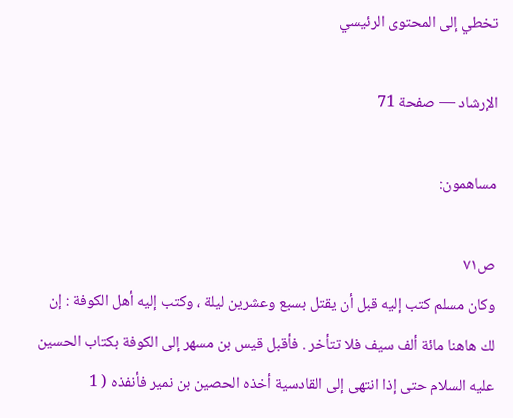تخطي إلى المحتوى الرئيسي

الإرشاد — صفحة 71

مساهمون:

ص٧١
وكان مسلم كتب إليه قبل أن يقتل بسبع وعشرين ليلة ، وكتب إليه أهل الكوفة : إن لك هاهنا مائة ألف سيف فلا تتأخر . فأقبل قيس بن مسهر إلى الكوفة بكتاب الحسين عليه السلام حتى إذا انتهى إلى القادسية أخذه الحصين بن نمير فأنفذه ( 1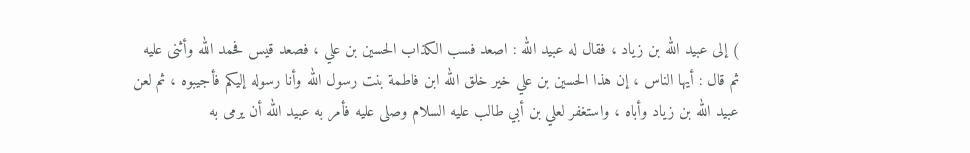) إلى عبيد الله بن زياد ، فقال له عبيد الله : اصعد فسب الكذاب الحسين بن علي ، فصعد قيس فحمد الله وأثنى عليه ثم قال : أيها الناس ، إن هذا الحسين بن علي خير خلق الله ابن فاطمة بنت رسول الله وأنا رسوله إليكم فأجيبوه ، ثم لعن عبيد الله بن زياد وأباه ، واستغفر لعلي بن أبي طالب عليه السلام وصلى عليه فأمر به عبيد الله أن يرمى به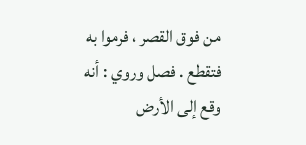من فوق القصر ، فرموا به فتقطع . فصل وروي : أنه وقع إلى الأرض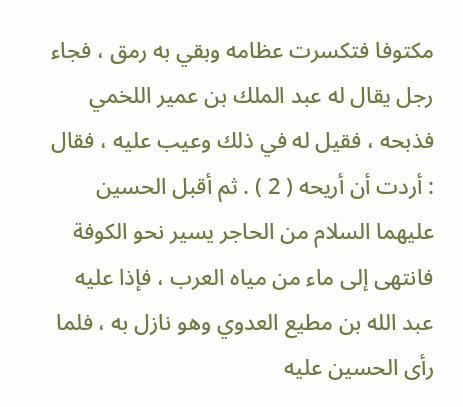مكتوفا فتكسرت عظامه وبقي به رمق ، فجاء رجل يقال له عبد الملك بن عمير اللخمي فذبحه ، فقيل له في ذلك وعيب عليه ، فقال : أردت أن أريحه ( 2 ) . ثم أقبل الحسين عليهما السلام من الحاجر يسير نحو الكوفة فانتهى إلى ماء من مياه العرب ، فإذا عليه عبد الله بن مطيع العدوي وهو نازل به ، فلما رأى الحسين عليه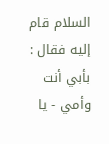السلام قام إليه فقال : بأبي أنت وأمي - يا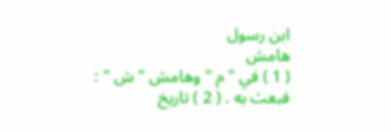ابن رسول
هامش
( 1 ) في " م " وهامش " ش " : فبعث به . ( 2 ) تاريخ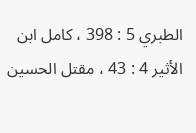الطبري 5 : 398 ، كامل ابن الأثير 4 : 43 ، مقتل الحسين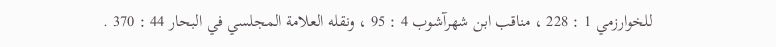للخوارزمي 1 : 228 ، مناقب ابن شهرآشوب 4 : 95 ، ونقله العلامة المجلسي في البحار 44 : 370 .